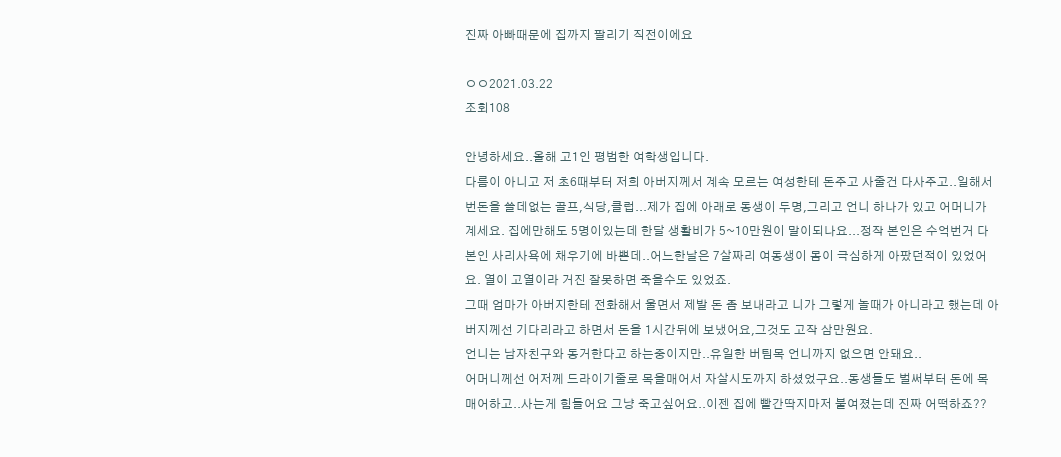진짜 아빠때문에 집까지 팔리기 직전이에요

ㅇㅇ2021.03.22
조회108

안녕하세요..올해 고1인 평범한 여학생입니다.
다름이 아니고 저 초6때부터 저희 아버지께서 계속 모르는 여성한테 돈주고 사줄건 다사주고..일해서 번돈을 쓸데없는 골프,식당,클럽...제가 집에 아래로 동생이 두명,그리고 언니 하나가 있고 어머니가 계세요. 집에만해도 5명이있는데 한달 생활비가 5~10만원이 말이되나요...정작 본인은 수억번거 다 본인 사리사욕에 채우기에 바쁜데..어느한날은 7살짜리 여동생이 몸이 극심하게 아팠던적이 있었어요. 열이 고열이라 거진 잘못하면 죽을수도 있었죠.
그때 엄마가 아버지한테 전화해서 울면서 제발 돈 좀 보내라고 니가 그렇게 놀때가 아니라고 했는데 아버지께선 기다리라고 하면서 돈을 1시간뒤에 보냈어요,그것도 고작 삼만원요.
언니는 남자친구와 동거한다고 하는중이지만..유일한 버팀목 언니까지 없으면 안돼요..
어머니께선 어저께 드라이기줄로 목을매어서 자살시도까지 하셨었구요..동생들도 벌써부터 돈에 목매어하고..사는게 힘들어요 그냥 죽고싶어요..이젠 집에 빨간딱지마저 붙여졌는데 진짜 어떡하죠??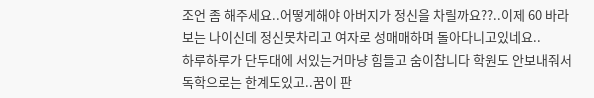조언 좀 해주세요..어떻게해야 아버지가 정신을 차릴까요??..이제 60 바라보는 나이신데 정신못차리고 여자로 성매매하며 돌아다니고있네요..
하루하루가 단두대에 서있는거마냥 힘들고 숨이찹니다 학원도 안보내줘서 독학으로는 한계도있고..꿈이 판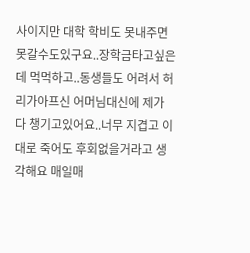사이지만 대학 학비도 못내주면 못갈수도있구요..장학금타고싶은데 먹먹하고..동생들도 어려서 허리가아프신 어머님대신에 제가 다 챙기고있어요..너무 지겹고 이대로 죽어도 후회없을거라고 생각해요 매일매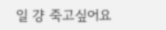일 걍 죽고싶어요